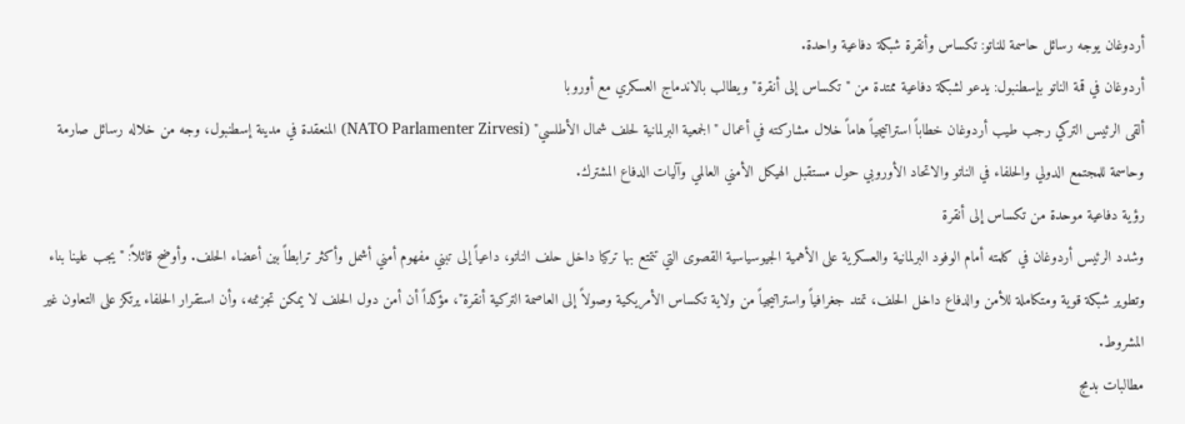أردوغان يوجه رسائل حاسمة للناتو: تكساس وأنقرة شبكة دفاعية واحدة.
أردوغان في قمة الناتو بإسطنبول: يدعو لشبكة دفاعية ممتدة من "تكساس إلى أنقرة" ويطالب بالاندماج العسكري مع أوروبا
ألقى الرئيس التركي رجب طيب أردوغان خطاباً استراتيجياً هاماً خلال مشاركته في أعمال "الجمعية البرلمانية لحلف شمال الأطلسي" (NATO Parlamenter Zirvesi) المنعقدة في مدينة إسطنبول، وجه من خلاله رسائل صارمة وحاسمة للمجتمع الدولي والحلفاء في الناتو والاتحاد الأوروبي حول مستقبل الهيكل الأمني العالمي وآليات الدفاع المشترك.
رؤية دفاعية موحدة من تكساس إلى أنقرة
وشدد الرئيس أردوغان في كلمته أمام الوفود البرلمانية والعسكرية على الأهمية الجيوسياسية القصوى التي تتمتع بها تركيا داخل حلف الناتو، داعياً إلى تبني مفهوم أمني أشمل وأكثر ترابطاً بين أعضاء الحلف. وأوضح قائلاً: "يجب علينا بناء وتطوير شبكة قوية ومتكاملة للأمن والدفاع داخل الحلف، تمتد جغرافياً واستراتيجياً من ولاية تكساس الأمريكية وصولاً إلى العاصمة التركية أنقرة"، مؤكداً أن أمن دول الحلف لا يمكن تجزئته، وأن استقرار الحلفاء يرتكز على التعاون غير المشروط.
مطالبات بدمج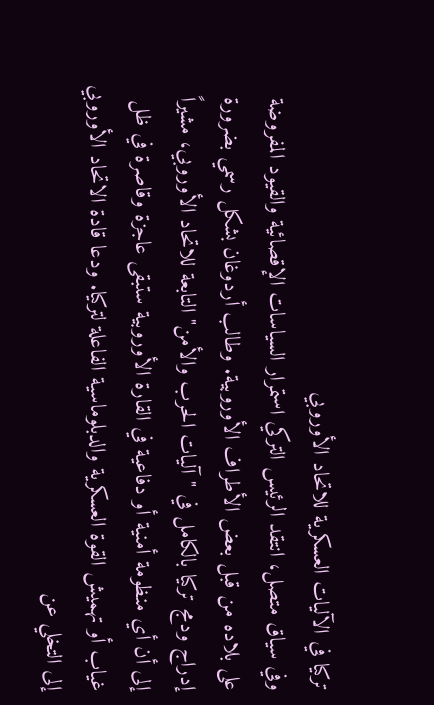تركيا في الآليات العسكرية للاتحاد الأوروبي
وفي سياق متصل، انتقد الرئيس التركي استمرار السياسات الإقصائية والقيود المفروضة على بلاده من قبل بعض الأطراف الأوروبية. وطالب أردوغان بشكل رسمي بضرورة إدراج ودمج تركيا بالكامل في "آليات الحرب والأمن" التابعة للاتحاد الأوروبي، مشيراً إلى أن أي منظومة أمنية أو دفاعية في القارة الأوروبية ستبقى عاجزة وقاصرة في ظل غياب أو تهميش القوة العسكرية والدبلوماسية الفاعلة لتركيا. ودعا قادة الاتحاد الأوروبي إلى التخلي عن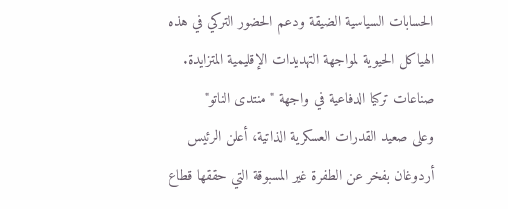الحسابات السياسية الضيقة ودعم الحضور التركي في هذه الهياكل الحيوية لمواجهة التهديدات الإقليمية المتزايدة.
صناعات تركيا الدفاعية في واجهة "منتدى الناتو"
وعلى صعيد القدرات العسكرية الذاتية، أعلن الرئيس أردوغان بفخر عن الطفرة غير المسبوقة التي حققها قطاع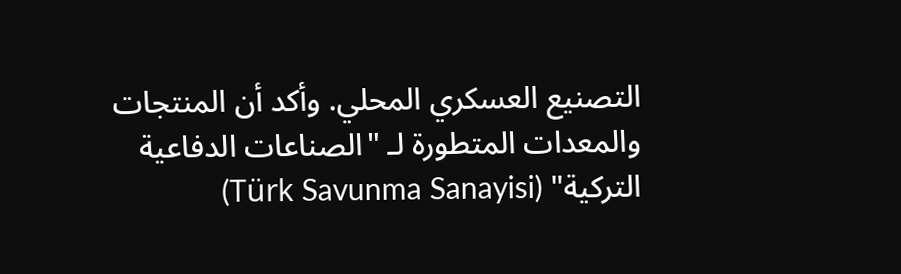التصنيع العسكري المحلي. وأكد أن المنتجات والمعدات المتطورة لـ "الصناعات الدفاعية التركية" (Türk Savunma Sanayisi)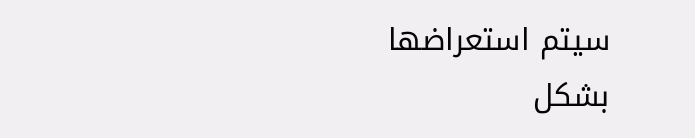سيتم استعراضها بشكل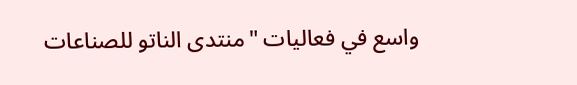واسع في فعاليات "منتدى الناتو للصناعات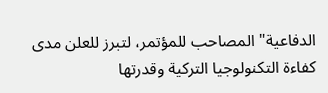الدفاعية" المصاحب للمؤتمر، لتبرز للعلن مدى كفاءة التكنولوجيا التركية وقدرتها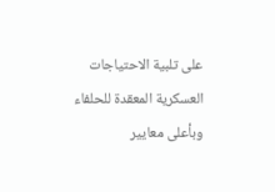على تلبية الاحتياجات العسكرية المعقدة للحلفاء وبأعلى معايير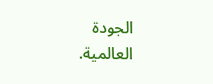الجودة العالمية.